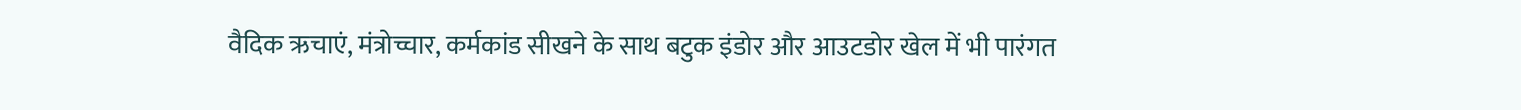वैदिक ऋचाएं, मंत्रोच्चार, कर्मकांड सीखने के साथ बटुक इंडोर और आउटडोर खेल में भी पारंगत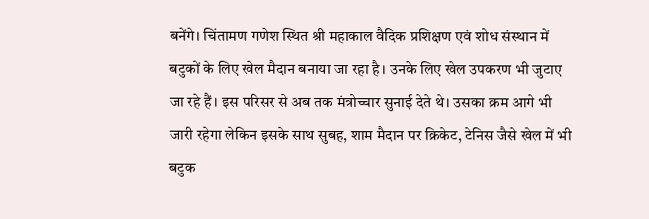बनेंगे। चिंतामण गणेश स्थित श्री महाकाल वैदिक प्रशिक्षण एवं शोध संस्थान में बटुकों के लिए खेल मैदान बनाया जा रहा है। उनके लिए खेल उपकरण भी जुटाए जा रहे हैं। इस परिसर से अब तक मंत्रोच्चार सुनाई देते थे। उसका क्रम आगे भी जारी रहेगा लेकिन इसके साथ सुबह, शाम मैदान पर क्रिकेट, टेनिस जैसे खेल में भी बटुक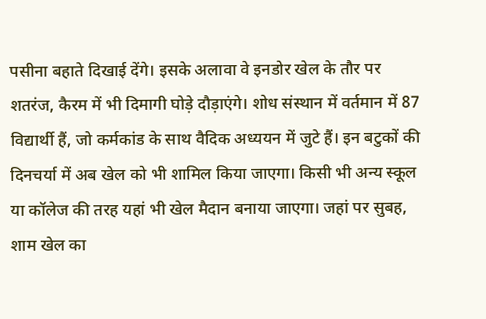पसीना बहाते दिखाई देंगे। इसके अलावा वे इनडोर खेल के तौर पर शतरंज, कैरम में भी दिमागी घोड़े दौड़ाएंगे। शोध संस्थान में वर्तमान में 87 विद्यार्थी हैं, जो कर्मकांड के साथ वैदिक अध्ययन में जुटे हैं। इन बटुकों की दिनचर्या में अब खेल को भी शामिल किया जाएगा। किसी भी अन्य स्कूल या कॉलेज की तरह यहां भी खेल मैदान बनाया जाएगा। जहां पर सुबह, शाम खेल का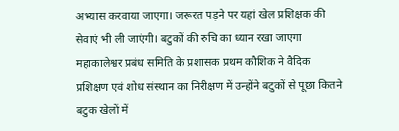अभ्यास करवाया जाएगा। जरूरत पड़ने पर यहां खेल प्रशिक्षक की सेवाएं भी ली जाएंगी। बटुकों की रुचि का ध्यान रखा जाएगा महाकालेश्वर प्रबंध समिति के प्रशासक प्रथम कौशिक ने वैदिक प्रशिक्षण एवं शोध संस्थान का निरीक्षण में उन्होंने बटुकों से पूछा कितने बटुक खेलों में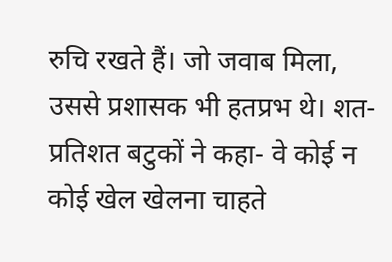रुचि रखते हैं। जो जवाब मिला, उससे प्रशासक भी हतप्रभ थे। शत-प्रतिशत बटुकों ने कहा- वे कोई न कोई खेल खेलना चाहते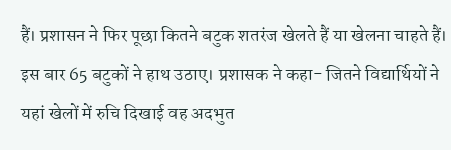हैं। प्रशासन ने फिर पूछा कितने बटुक शतरंज खेलते हैं या खेलना चाहते हैं। इस बार 65 बटुकों ने हाथ उठाए। प्रशासक ने कहा- जितने विद्यार्थियों ने यहां खेलों में रुचि दिखाई वह अदभुत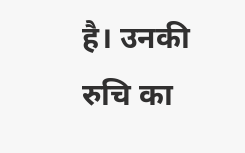है। उनकी रुचि का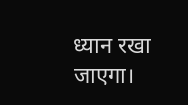ध्यान रखा जाएगा।